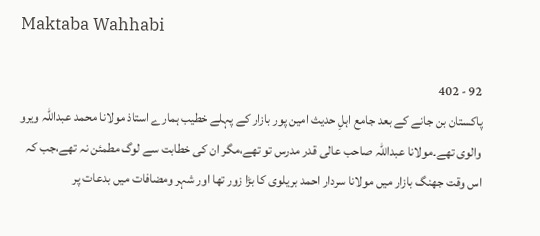Maktaba Wahhabi

92 - 402
پاکستان بن جانے کے بعد جامع اہلِ حدیث امین پور بازار کے پہلے خطیب ہمارے استاذ مولانا محمد عبداللہ ویرو والوی تھے۔مولانا عبداللہ صاحب عالی قدر مدرس تو تھے،مگر ان کی خطابت سے لوگ مطمئن نہ تھے،جب کہ اس وقت جھنگ بازار میں مولانا سردار احمد بریلوی کا بڑا زور تھا اور شہر ومضافات میں بدعات پر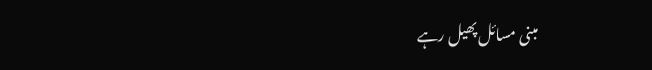مبنی مسائل پھیل رہے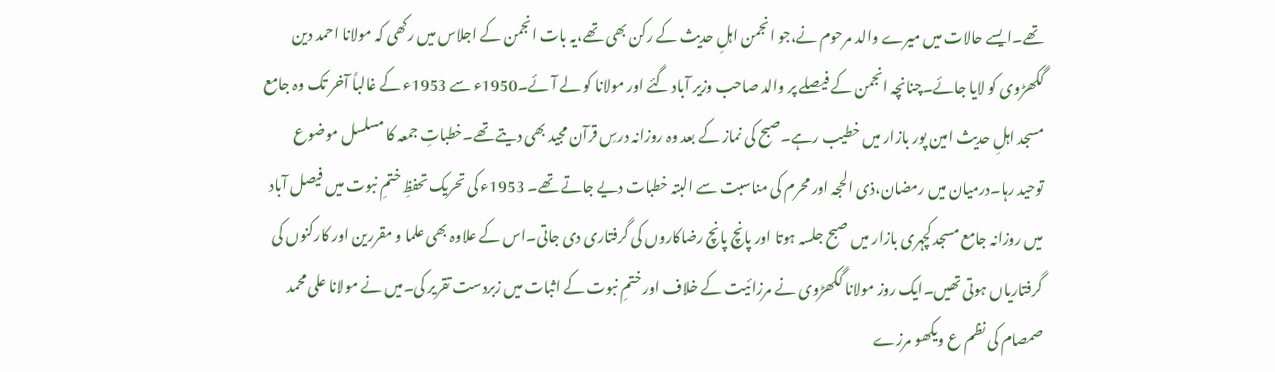تھے۔ایسے حالات میں میرے والد مرحوم نے،جو انجمن اہلِ حدیث کے رکن بھی تھے،یہ بات انجمن کے اجلاس میں رکھی کہ مولانا احمد دین گکھڑوی کو لایا جائے۔چنانچہ انجمن کے فیصلے پر والد صاحب وزیر آباد گئے اور مولانا کو لے آئے۔1950ء سے 1953ء کے غالباً آخر تک وہ جامع مسجد اہلِ حدیث امین پور بازار میں خطیب رہے۔صبح کی نماز کے بعد وہ روزانہ درسِ قرآن مجید بھی دیتے تھے۔خطباتِ جمعہ کا مسلسل موضوع توحید رہا۔درمیان میں رمضان،ذی الحجہ اور محرم کی مناسبت سے البتہ خطبات دیے جاتے تھے۔ 1953ء کی تحریک تحفظِ ختمِ نبوت میں فیصل آباد میں روزانہ جامع مسجد کچہری بازار میں صبح جلسہ ہوتا اور پانچ پانچ رضاکاروں کی گرفتاری دی جاتی۔اس کے علاوہ بھی علما و مقررین اور کارکنوں کی گرفتاریاں ہوتی تھیں۔ایک روز مولانا گکھڑوی نے مرزائیت کے خلاف اور ختمِ نبوت کے اثبات میں زبردست تقریر کی۔میں نے مولانا علی محمد صمصام کی نظم ع ویکھو مرزے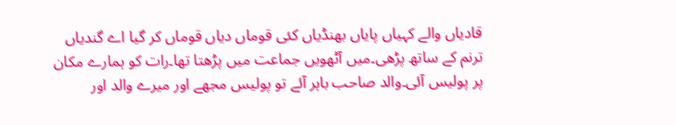قادیاں والے کہیاں پایاں بھنڈیاں کئی قوماں دیاں قوماں کر گیا اے گندیاں ترنم کے ساتھ پڑھی۔میں آٹھویں جماعت میں پڑھتا تھا۔رات کو ہمارے مکان پر پولیس آئی۔والد صاحب باہر آئے تو پولیس مجھے اور میرے والد اور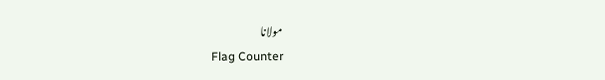مولانا
Flag Counter